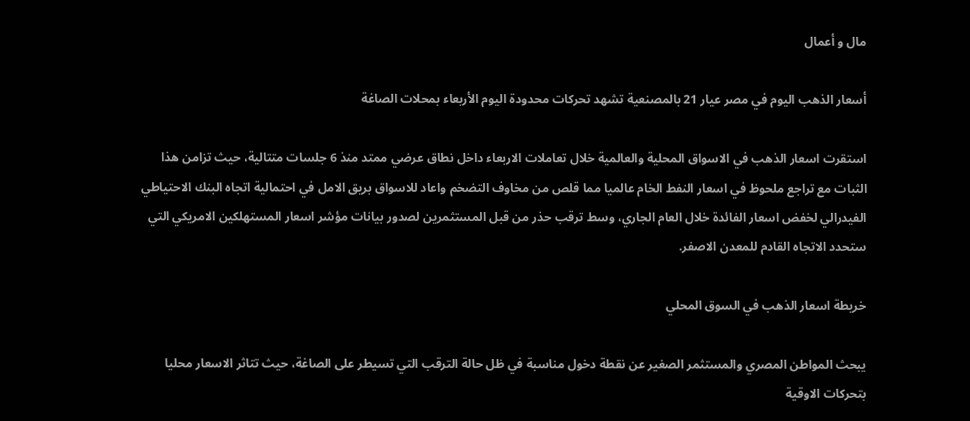مال و أعمال

أسعار الذهب اليوم في مصر عيار 21 بالمصنعية تشهد تحركات محدودة اليوم الأربعاء بمحلات الصاغة

استقرت اسعار الذهب في الاسواق المحلية والعالمية خلال تعاملات الاربعاء داخل نطاق عرضي ممتد منذ 6 جلسات متتالية، حيث تزامن هذا الثبات مع تراجع ملحوظ في اسعار النفط الخام عالميا مما قلص من مخاوف التضخم واعاد للاسواق بريق الامل في احتمالية اتجاه البنك الاحتياطي الفيدرالي لخفض اسعار الفائدة خلال العام الجاري، وسط ترقب حذر من قبل المستثمرين لصدور بيانات مؤشر اسعار المستهلكين الامريكي التي ستحدد الاتجاه القادم للمعدن الاصفر.

خريطة اسعار الذهب في السوق المحلي

يبحث المواطن المصري والمستثمر الصغير عن نقطة دخول مناسبة في ظل حالة الترقب التي تسيطر على الصاغة، حيث تتاثر الاسعار محليا بتحركات الاوقية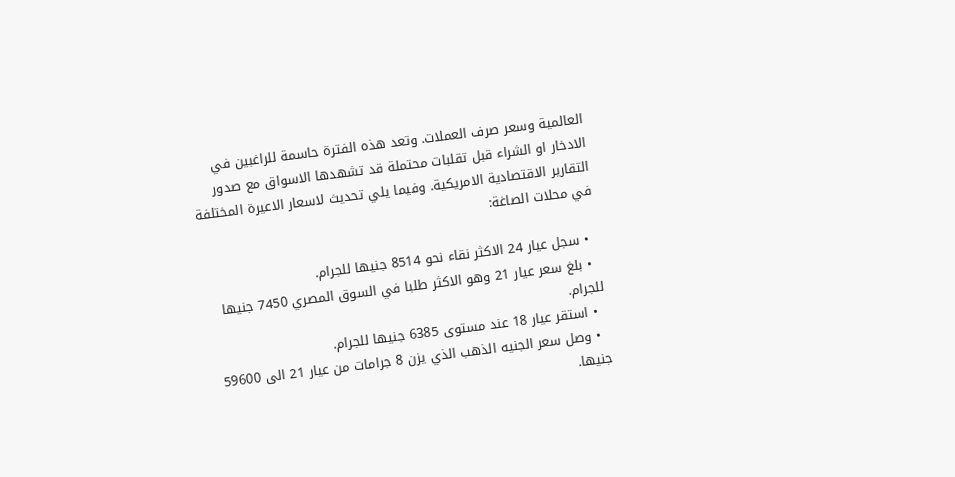العالمية وسعر صرف العملات. وتعد هذه الفترة حاسمة للراغبين في الادخار او الشراء قبل تقلبات محتملة قد تشهدها الاسواق مع صدور التقارير الاقتصادية الامريكية. وفيما يلي تحديث لاسعار الاعيرة المختلفة في محلات الصاغة:

  • سجل عيار 24 الاكثر نقاء نحو 8514 جنيها للجرام.
  • بلغ سعر عيار 21 وهو الاكثر طلبا في السوق المصري 7450 جنيها للجرام.
  • استقر عيار 18 عند مستوى 6385 جنيها للجرام.
  • وصل سعر الجنيه الذهب الذي يزن 8 جرامات من عيار 21 الى 59600 جنيها.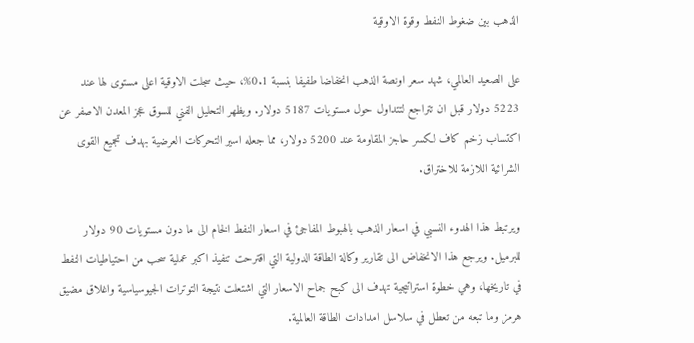الذهب بين ضغوط النفط وقوة الاوقية

على الصعيد العالمي، شهد سعر اونصة الذهب انخفاضا طفيفا بنسبة 0.1%، حيث سجلت الاوقية اعلى مستوى لها عند 5223 دولار قبل ان تتراجع لتتداول حول مستويات 5187 دولار. ويظهر التحليل الفني للسوق عجز المعدن الاصفر عن اكتساب زخم كاف لكسر حاجز المقاومة عند 5200 دولار، مما جعله اسير التحركات العرضية بهدف تجميع القوى الشرائية اللازمة للاختراق.

ويرتبط هذا الهدوء النسبي في اسعار الذهب بالهبوط المفاجئ في اسعار النفط الخام الى ما دون مستويات 90 دولار للبرميل. ويرجع هذا الانخفاض الى تقارير وكالة الطاقة الدولية التي اقترحت تنفيذ اكبر عملية سحب من احتياطيات النفط في تاريخها، وهي خطوة استراتيجية تهدف الى كبح جماح الاسعار التي اشتعلت نتيجة التوترات الجيوسياسية واغلاق مضيق هرمز وما تبعه من تعطل في سلاسل امدادات الطاقة العالمية.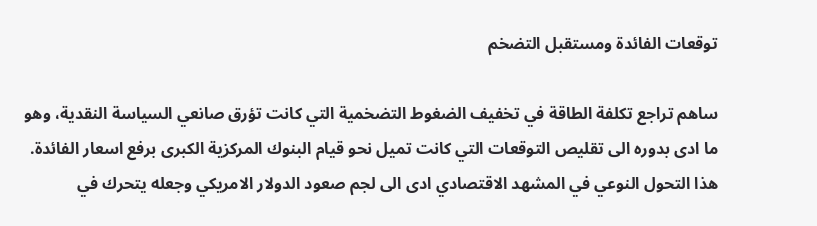توقعات الفائدة ومستقبل التضخم

ساهم تراجع تكلفة الطاقة في تخفيف الضغوط التضخمية التي كانت تؤرق صانعي السياسة النقدية، وهو ما ادى بدوره الى تقليص التوقعات التي كانت تميل نحو قيام البنوك المركزية الكبرى برفع اسعار الفائدة. هذا التحول النوعي في المشهد الاقتصادي ادى الى لجم صعود الدولار الامريكي وجعله يتحرك في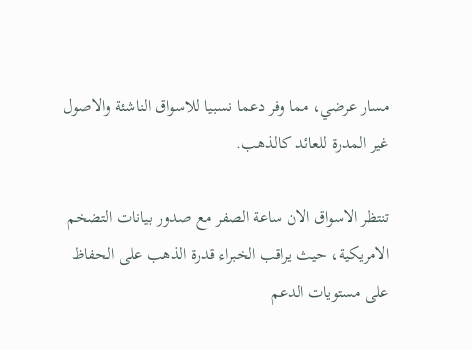مسار عرضي، مما وفر دعما نسبيا للاسواق الناشئة والاصول غير المدرة للعائد كالذهب.

تنتظر الاسواق الان ساعة الصفر مع صدور بيانات التضخم الامريكية، حيث يراقب الخبراء قدرة الذهب على الحفاظ على مستويات الدعم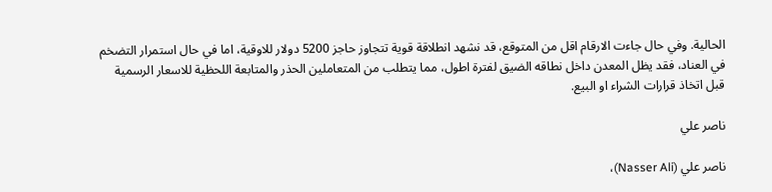الحالية. وفي حال جاءت الارقام اقل من المتوقع، قد نشهد انطلاقة قوية تتجاوز حاجز 5200 دولار للاوقية، اما في حال استمرار التضخم في العناد، فقد يظل المعدن داخل نطاقه الضيق لفترة اطول، مما يتطلب من المتعاملين الحذر والمتابعة اللحظية للاسعار الرسمية قبل اتخاذ قرارات الشراء او البيع.

ناصر علي

ناصر علي (Nasser Ali)،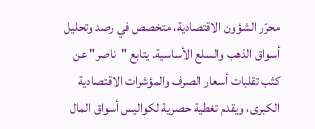محرّر الشؤون الاقتصادية، متخصص في رصد وتحليل أسواق الذهب والسلع الأساسية. يتابع "ناصر" عن كثب تقلبات أسعار الصرف والمؤشرات الاقتصادية الكبرى، ويقدم تغطية حصرية لكواليس أسواق المال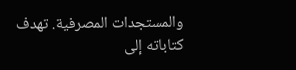والمستجدات المصرفية. تهدف كتاباته إلى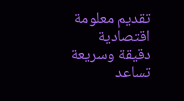تقديم معلومة اقتصادية دقيقة وسريعة تساعد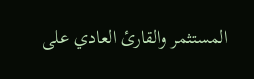المستثمر والقارئ العادي على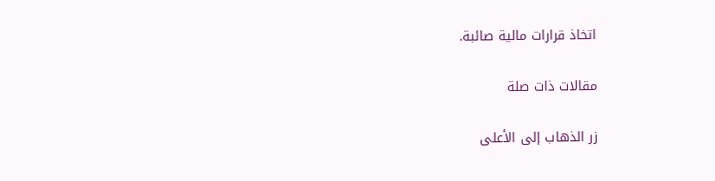اتخاذ قرارات مالية صائبة.

مقالات ذات صلة

زر الذهاب إلى الأعلى